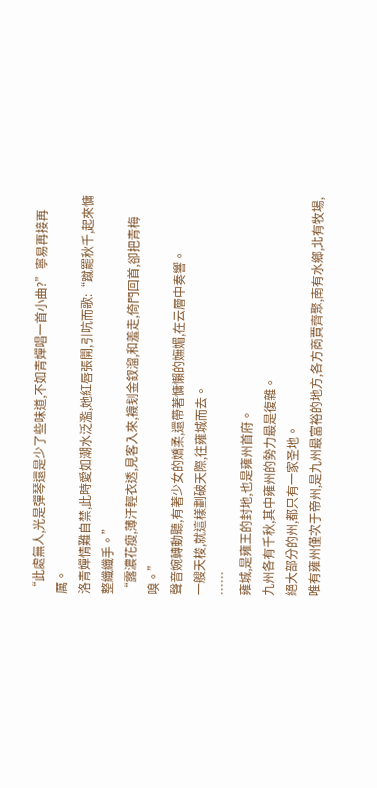“此處無人,光是彈琴還是少了些味道,不如青嬋唱一首小曲?”寧易再接再厲。
洛青嬋情難自禁,此時愛如潮水泛濫,她紅唇張開,引吭而歌:“蹴罷秋千,起來慵整纖纖手。”
“露濃花瘦,薄汗輕衣透,見客入來,襪刬金釵溜,和羞走,倚門回首,卻把青梅嗅。”
聲音婉轉動聽,有著少女的嬌柔,還帶著慵懶的嫵媚,在云層中奏響。
一艘天梭,就這樣劃破天際,往雍城而去。
……
雍城,是雍王的封地,也是雍州首府。
九州各有千秋,其中雍州的勢力最是復雜。
絕大部分的州,都只有一家圣地。
唯有雍州僅次于帝州,是九州最富裕的地方,各方商賈齊聚,南有水鄉,北有牧場,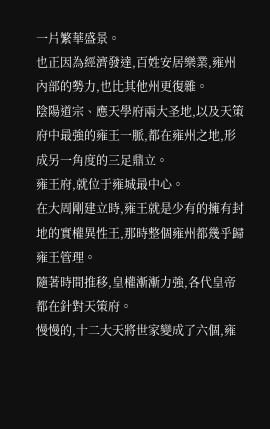一片繁華盛景。
也正因為經濟發達,百姓安居樂業,雍州內部的勢力,也比其他州更復雜。
陰陽道宗、應天學府兩大圣地,以及天策府中最強的雍王一脈,都在雍州之地,形成另一角度的三足鼎立。
雍王府,就位于雍城最中心。
在大周剛建立時,雍王就是少有的擁有封地的實權異性王,那時整個雍州都幾乎歸雍王管理。
隨著時間推移,皇權漸漸力強,各代皇帝都在針對天策府。
慢慢的,十二大天將世家變成了六個,雍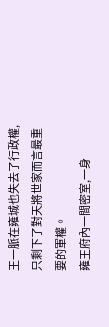王一脈在雍城也失去了行政權,只剩下了對天將世家而言最重要的軍權。
雍王府內一間密室,一身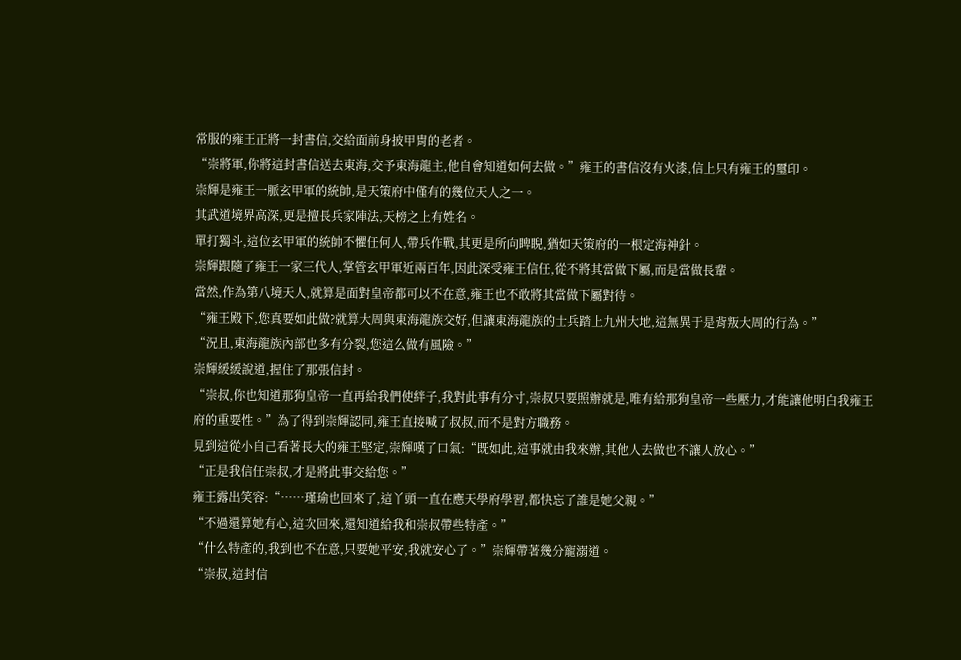常服的雍王正將一封書信,交給面前身披甲胄的老者。
“崇將軍,你將這封書信送去東海,交予東海龍主,他自會知道如何去做。”雍王的書信沒有火漆,信上只有雍王的璽印。
崇輝是雍王一脈玄甲軍的統帥,是天策府中僅有的幾位天人之一。
其武道境界高深,更是擅長兵家陣法,天榜之上有姓名。
單打獨斗,這位玄甲軍的統帥不懼任何人,帶兵作戰,其更是所向睥睨,猶如天策府的一根定海神針。
崇輝跟隨了雍王一家三代人,掌管玄甲軍近兩百年,因此深受雍王信任,從不將其當做下屬,而是當做長輩。
當然,作為第八境天人,就算是面對皇帝都可以不在意,雍王也不敢將其當做下屬對待。
“雍王殿下,您真要如此做?就算大周與東海龍族交好,但讓東海龍族的士兵踏上九州大地,這無異于是背叛大周的行為。”
“況且,東海龍族內部也多有分裂,您這么做有風險。”
崇輝緩緩說道,握住了那張信封。
“崇叔,你也知道那狗皇帝一直再給我們使絆子,我對此事有分寸,崇叔只要照辦就是,唯有給那狗皇帝一些壓力,才能讓他明白我雍王府的重要性。”為了得到崇輝認同,雍王直接喊了叔叔,而不是對方職務。
見到這從小自己看著長大的雍王堅定,崇輝嘆了口氣:“既如此,這事就由我來辦,其他人去做也不讓人放心。”
“正是我信任崇叔,才是將此事交給您。”
雍王露出笑容:“……瑾瑜也回來了,這丫頭一直在應天學府學習,都快忘了誰是她父親。”
“不過還算她有心,這次回來,還知道給我和崇叔帶些特產。”
“什么特產的,我到也不在意,只要她平安,我就安心了。”崇輝帶著幾分寵溺道。
“崇叔,這封信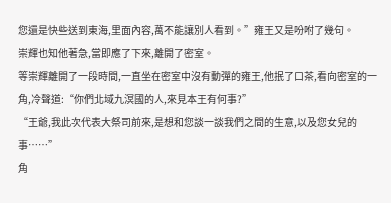您還是快些送到東海,里面內容,萬不能讓別人看到。”雍王又是吩咐了幾句。
崇輝也知他著急,當即應了下來,離開了密室。
等崇輝離開了一段時間,一直坐在密室中沒有動彈的雍王,他抿了口茶,看向密室的一角,冷聲道:“你們北域九溟國的人,來見本王有何事?”
“王爺,我此次代表大祭司前來,是想和您談一談我們之間的生意,以及您女兒的事……”
角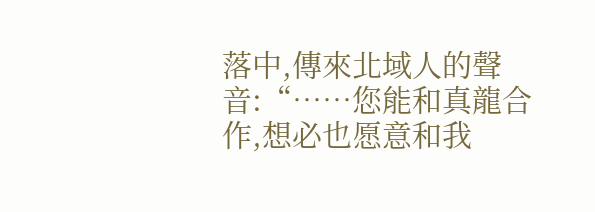落中,傳來北域人的聲音:“……您能和真龍合作,想必也愿意和我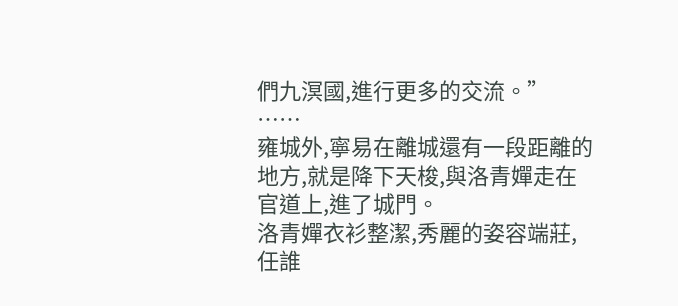們九溟國,進行更多的交流。”
……
雍城外,寧易在離城還有一段距離的地方,就是降下天梭,與洛青嬋走在官道上,進了城門。
洛青嬋衣衫整潔,秀麗的姿容端莊,任誰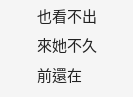也看不出來她不久前還在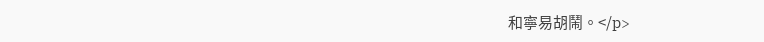和寧易胡鬧。</p>